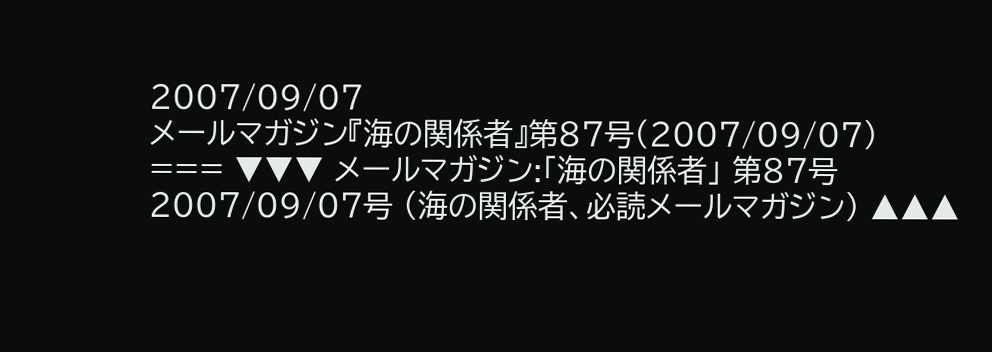2007/09/07
メールマガジン『海の関係者』第87号(2007/09/07)
=== ▼▼▼ メールマガジン:「海の関係者」 第87号 2007/09/07号 (海の関係者、必読メールマガジン) ▲▲▲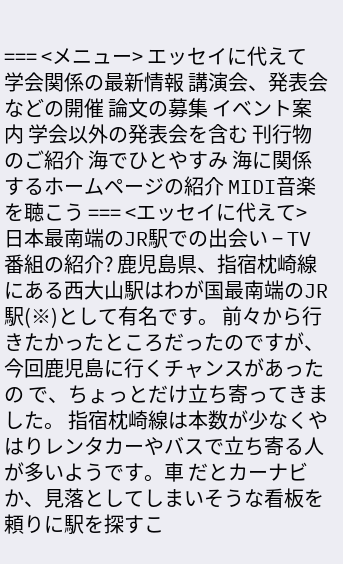=== <メニュー> エッセイに代えて 学会関係の最新情報 講演会、発表会などの開催 論文の募集 イベント案内 学会以外の発表会を含む 刊行物のご紹介 海でひとやすみ 海に関係するホームページの紹介 MIDI音楽を聴こう === <エッセイに代えて> 日本最南端のJR駅での出会い − TV番組の紹介? 鹿児島県、指宿枕崎線にある西大山駅はわが国最南端のJR駅(※)として有名です。 前々から行きたかったところだったのですが、今回鹿児島に行くチャンスがあったの で、ちょっとだけ立ち寄ってきました。 指宿枕崎線は本数が少なくやはりレンタカーやバスで立ち寄る人が多いようです。車 だとカーナビか、見落としてしまいそうな看板を頼りに駅を探すこ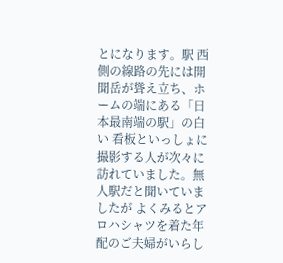とになります。駅 西側の線路の先には開聞岳が聳え立ち、ホームの端にある「日本最南端の駅」の白い 看板といっしょに撮影する人が次々に訪れていました。無人駅だと聞いていましたが よくみるとアロハシャツを着た年配のご夫婦がいらし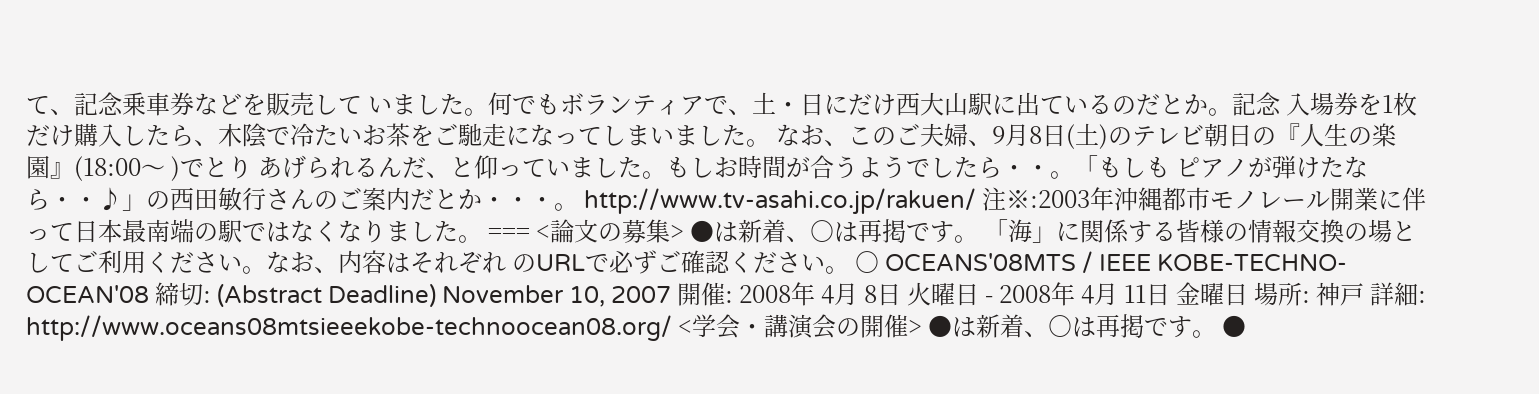て、記念乗車券などを販売して いました。何でもボランティアで、土・日にだけ西大山駅に出ているのだとか。記念 入場券を1枚だけ購入したら、木陰で冷たいお茶をご馳走になってしまいました。 なお、このご夫婦、9月8日(土)のテレビ朝日の『人生の楽園』(18:00〜 )でとり あげられるんだ、と仰っていました。もしお時間が合うようでしたら・・。「もしも ピアノが弾けたなら・・♪」の西田敏行さんのご案内だとか・・・。 http://www.tv-asahi.co.jp/rakuen/ 注※:2003年沖縄都市モノレール開業に伴って日本最南端の駅ではなくなりました。 === <論文の募集> ●は新着、○は再掲です。 「海」に関係する皆様の情報交換の場としてご利用ください。なお、内容はそれぞれ のURLで必ずご確認ください。 ○ OCEANS'08MTS / IEEE KOBE-TECHNO-OCEAN'08 締切: (Abstract Deadline) November 10, 2007 開催: 2008年 4月 8日 火曜日 - 2008年 4月 11日 金曜日 場所: 神戸 詳細: http://www.oceans08mtsieeekobe-technoocean08.org/ <学会・講演会の開催> ●は新着、○は再掲です。 ●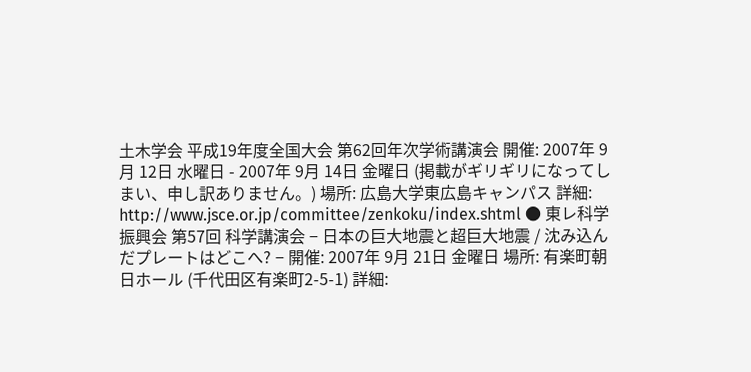土木学会 平成19年度全国大会 第62回年次学術講演会 開催: 2007年 9月 12日 水曜日 - 2007年 9月 14日 金曜日 (掲載がギリギリになってしまい、申し訳ありません。) 場所: 広島大学東広島キャンパス 詳細: http://www.jsce.or.jp/committee/zenkoku/index.shtml ● 東レ科学振興会 第57回 科学講演会 − 日本の巨大地震と超巨大地震 / 沈み込んだプレートはどこへ? − 開催: 2007年 9月 21日 金曜日 場所: 有楽町朝日ホール (千代田区有楽町2-5-1) 詳細: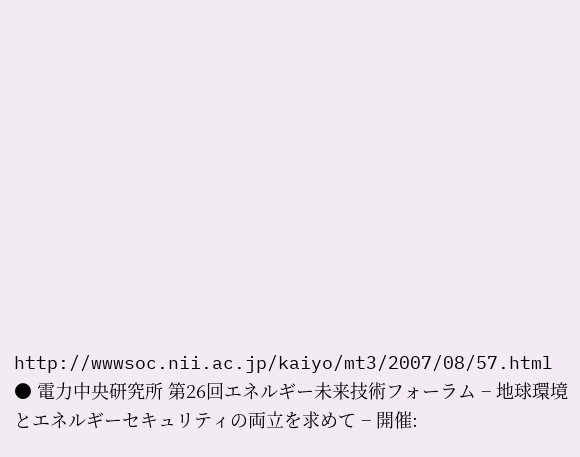http://wwwsoc.nii.ac.jp/kaiyo/mt3/2007/08/57.html ● 電力中央研究所 第26回エネルギー未来技術フォーラム − 地球環境とエネルギーセキュリティの両立を求めて − 開催: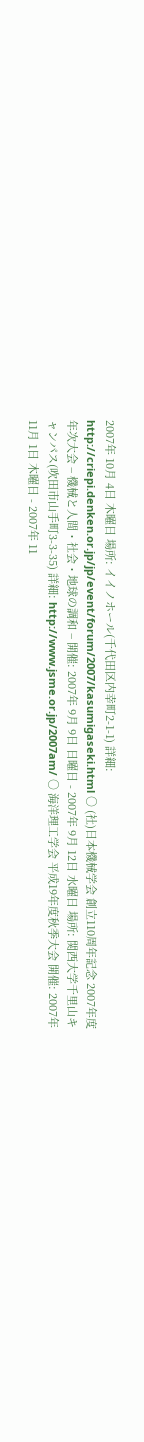2007年 10月 4日 木曜日 場所: イイノホール(千代田区内幸町2-1-1) 詳細: http://criepi.denken.or.jp/jp/event/forum/2007/kasumigaseki.html ○ (社)日本機械学会 創立110周年記念 2007年度年次大会 − 機械と人間・社会・地球の調和 − 開催: 2007年 9月 9日 日曜日 - 2007年 9月 12日 水曜日 場所: 関西大学千里山キャンパス(吹田市山手町3-3-35) 詳細: http://www.jsme.or.jp/2007am/ ○ 海洋理工学会 平成19年度秋季大会 開催: 2007年 11月 1日 木曜日 - 2007年 11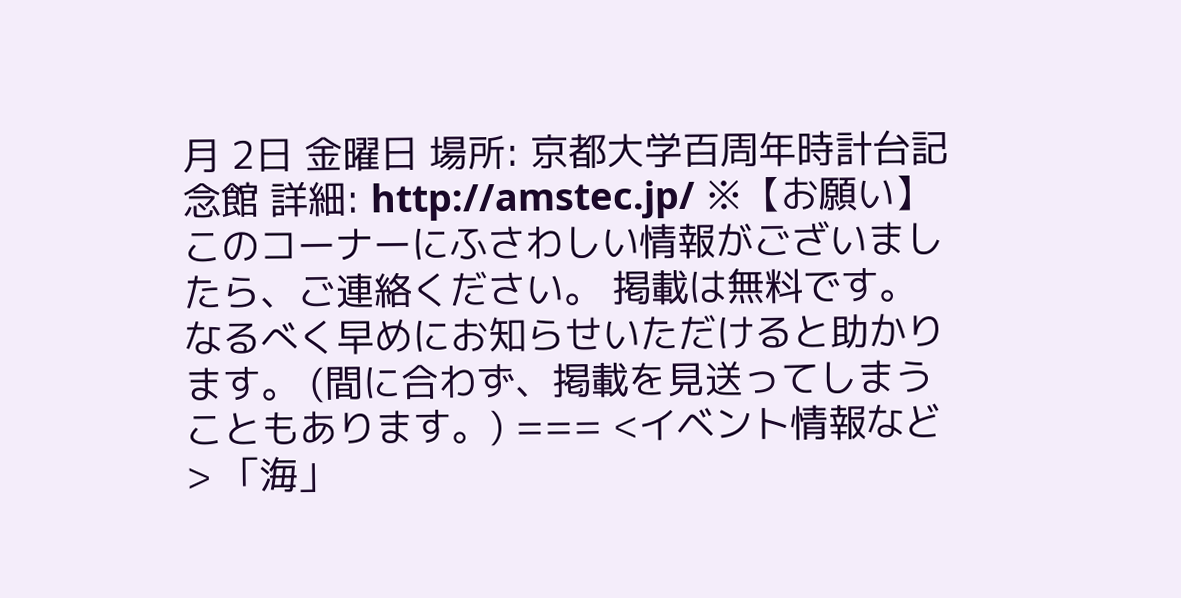月 2日 金曜日 場所: 京都大学百周年時計台記念館 詳細: http://amstec.jp/ ※【お願い】このコーナーにふさわしい情報がございましたら、ご連絡ください。 掲載は無料です。なるべく早めにお知らせいただけると助かります。 (間に合わず、掲載を見送ってしまうこともあります。) === <イベント情報など> 「海」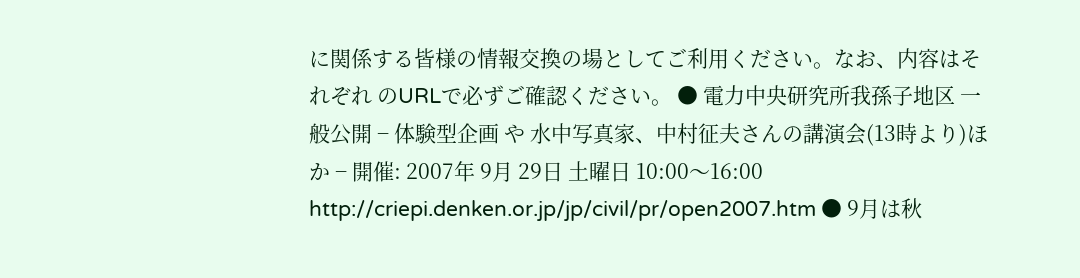に関係する皆様の情報交換の場としてご利用ください。なお、内容はそれぞれ のURLで必ずご確認ください。 ● 電力中央研究所我孫子地区 一般公開 − 体験型企画 や 水中写真家、中村征夫さんの講演会(13時より)ほか − 開催: 2007年 9月 29日 土曜日 10:00〜16:00 http://criepi.denken.or.jp/jp/civil/pr/open2007.htm ● 9月は秋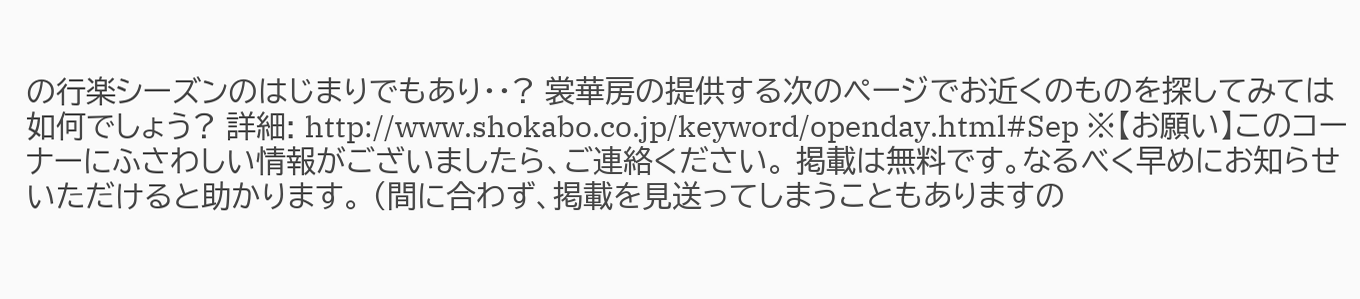の行楽シーズンのはじまりでもあり・・? 裳華房の提供する次のページでお近くのものを探してみては如何でしょう? 詳細: http://www.shokabo.co.jp/keyword/openday.html#Sep ※【お願い】このコーナーにふさわしい情報がございましたら、ご連絡ください。 掲載は無料です。なるべく早めにお知らせいただけると助かります。 (間に合わず、掲載を見送ってしまうこともありますの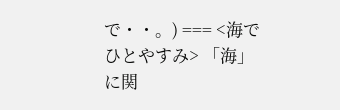で・・。) === <海でひとやすみ> 「海」に関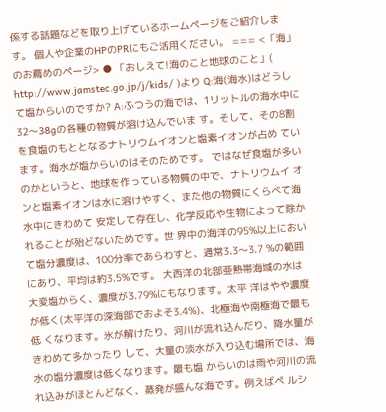係する話題などを取り上げているホームページをご紹介します。 個人や企業のHPのPRにもご活用ください。 === <「海」のお薦めのページ> ● 「おしえて!海のこと地球のこと」( http://www.jamstec.go.jp/j/kids/ )より Q:海(海水)はどうして塩からいのですか? A:ふつうの海では、1リットルの海水中に32〜38gの各種の物質が溶け込んでいま す。そして、その8割を食塩のもととなるナトリウムイオンと塩素イオンが占め ています。海水が塩からいのはそのためです。 ではなぜ食塩が多いのかというと、地球を作っている物質の中で、ナトリウムイ オンと塩素イオンは水に溶けやすく、また他の物質にくらべて海水中にきわめて 安定して存在し、化学反応や生物によって除かれることが殆どないためです。世 界中の海洋の95%以上において塩分濃度は、100分率であらわすと、通常3.3〜3.7 %の範囲にあり、平均は約3.5%です。 大西洋の北部亜熱帯海域の水は大変塩からく、濃度が3.79%にもなります。太平 洋はやや濃度が低く(太平洋の深海部でおよそ3.4%)、北極海や南極海で最も低 くなります。氷が解けたり、河川が流れ込んだり、降水量がきわめて多かったり して、大量の淡水が入り込む場所では、海水の塩分濃度は低くなります。最も塩 からいのは雨や河川の流れ込みがほとんどなく、蒸発が盛んな海です。例えばペ ルシ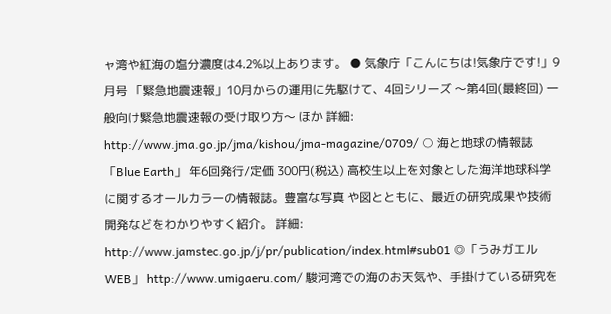ャ湾や紅海の塩分濃度は4.2%以上あります。 ● 気象庁「こんにちは!気象庁です!」9月号 「緊急地震速報」10月からの運用に先駆けて、4回シリーズ 〜第4回(最終回) 一般向け緊急地震速報の受け取り方〜 ほか 詳細: http://www.jma.go.jp/jma/kishou/jma-magazine/0709/ ○ 海と地球の情報誌「Blue Earth」 年6回発行/定価 300円(税込) 高校生以上を対象とした海洋地球科学に関するオールカラーの情報誌。豊富な写真 や図とともに、最近の研究成果や技術開発などをわかりやすく紹介。 詳細: http://www.jamstec.go.jp/j/pr/publication/index.html#sub01 ◎「うみガエルWEB」 http://www.umigaeru.com/ 駿河湾での海のお天気や、手掛けている研究を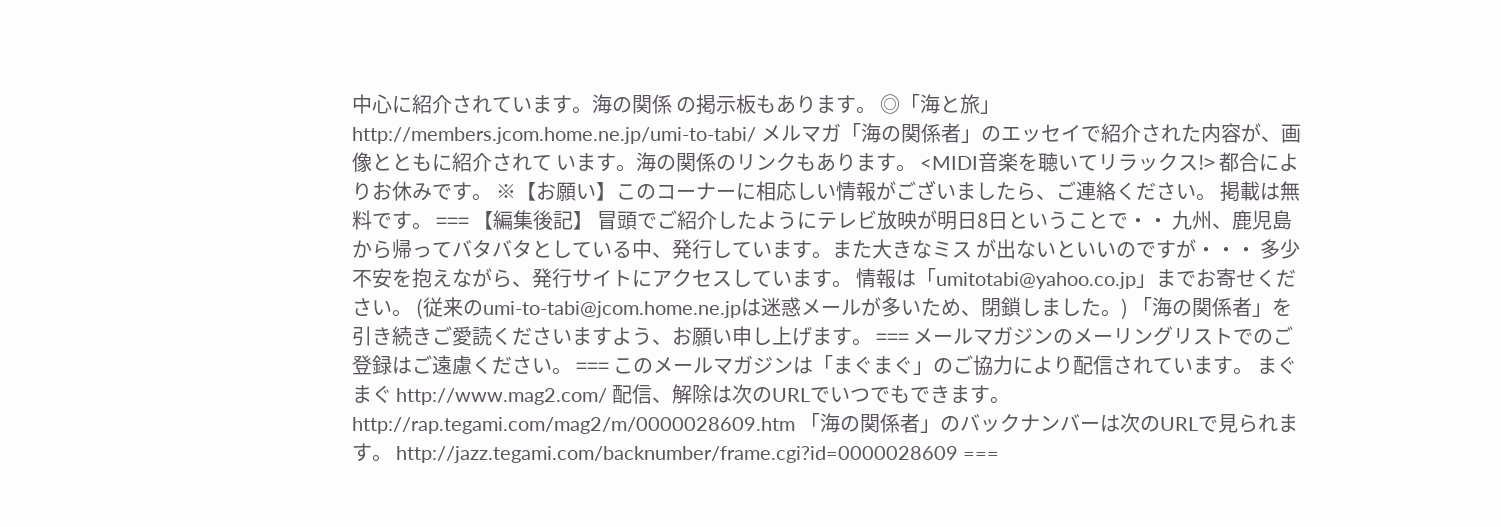中心に紹介されています。海の関係 の掲示板もあります。 ◎「海と旅」 http://members.jcom.home.ne.jp/umi-to-tabi/ メルマガ「海の関係者」のエッセイで紹介された内容が、画像とともに紹介されて います。海の関係のリンクもあります。 <MIDI音楽を聴いてリラックス!> 都合によりお休みです。 ※【お願い】このコーナーに相応しい情報がございましたら、ご連絡ください。 掲載は無料です。 === 【編集後記】 冒頭でご紹介したようにテレビ放映が明日8日ということで・・ 九州、鹿児島から帰ってバタバタとしている中、発行しています。また大きなミス が出ないといいのですが・・・ 多少不安を抱えながら、発行サイトにアクセスしています。 情報は「umitotabi@yahoo.co.jp」までお寄せください。 (従来のumi-to-tabi@jcom.home.ne.jpは迷惑メールが多いため、閉鎖しました。) 「海の関係者」を引き続きご愛読くださいますよう、お願い申し上げます。 === メールマガジンのメーリングリストでのご登録はご遠慮ください。 === このメールマガジンは「まぐまぐ」のご協力により配信されています。 まぐまぐ http://www.mag2.com/ 配信、解除は次のURLでいつでもできます。 http://rap.tegami.com/mag2/m/0000028609.htm 「海の関係者」のバックナンバーは次のURLで見られます。 http://jazz.tegami.com/backnumber/frame.cgi?id=0000028609 ===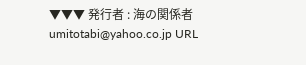▼▼▼ 発行者 : 海の関係者 umitotabi@yahoo.co.jp URL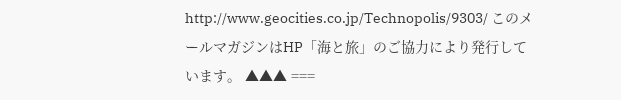http://www.geocities.co.jp/Technopolis/9303/ このメールマガジンはHP「海と旅」のご協力により発行しています。 ▲▲▲ ===